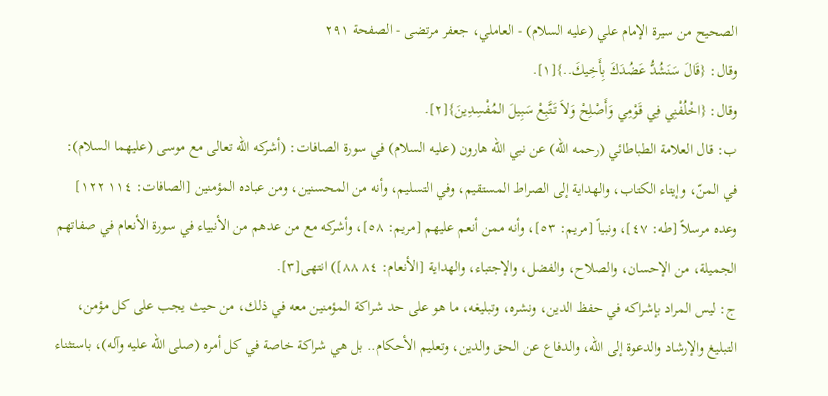الصحيح من سيرة الإمام علي (عليه السلام) - العاملي، جعفر مرتضى - الصفحة ٢٩١
وقال: {قَالَ سَنَشُدُّ عَضُدَكَ بِأَخِيكَ..}[١].
وقال: {اخْلُفْنِي فِي قَوْمِي وَأَصْلِحْ وَلاَ تَتَّبِعْ سَبِيلَ المُفْسِدِينَ}[٢].
ب: قال العلامة الطباطائي (رحمه الله) عن نبي الله هارون (عليه السلام) في سورة الصافات: (أشركه الله تعالى مع موسى (عليهما السلام): في المنّ، وإيتاء الكتاب، والهداية إلى الصراط المستقيم، وفي التسليم، وأنه من المحسنين، ومن عباده المؤمنين [الصافات: ١١٤ ١٢٢] وعده مرسلاً [طه: ٤٧]، ونبياً [مريم: ٥٣]، وأنه ممن أنعم عليهم [مريم: ٥٨]، وأشركه مع من عدهم من الأنبياء في سورة الأنعام في صفاتهم الجميلة، من الإحسان، والصلاح، والفضل، والإجتباء، والهداية [الأنعام: ٨٤ ٨٨]) انتهى[٣].
ج: ليس المراد بإشراكه في حفظ الدين، ونشره، وتبليغه، ما هو على حد شراكة المؤمنين معه في ذلك، من حيث يجب على كل مؤمن، التبليغ والإرشاد والدعوة إلى الله، والدفاع عن الحق والدين، وتعليم الأحكام.. بل هي شراكة خاصة في كل أمره (صلى الله عليه وآله)، باستثناء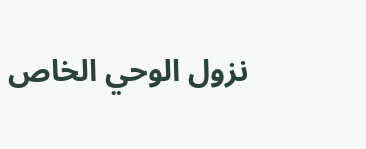نزول الوحي الخاص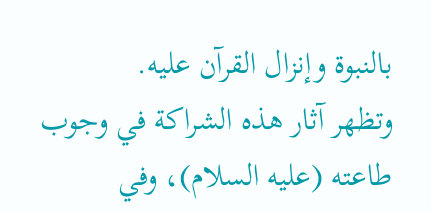بالنبوة وإنزال القرآن عليه.
وتظهر آثار هذه الشراكة في وجوب طاعته (عليه السلام)، وفي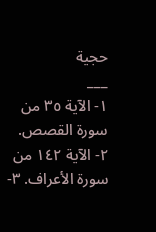حجية
___
١- الآية ٣٥ من سورة القصص. ٢- الآية ١٤٢ من سورة الأعراف. ٣-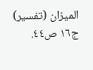الميزان (تفسير) ج١٦ ص٤٤.